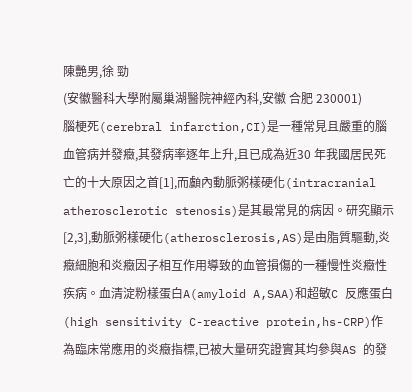陳艷男,徐 勁
(安徽醫科大學附屬巢湖醫院神經內科,安徽 合肥 230001)
腦梗死(cerebral infarction,CI)是一種常見且嚴重的腦血管病并發癥,其發病率逐年上升,且已成為近30 年我國居民死亡的十大原因之首[1],而顱內動脈粥樣硬化(intracranial atherosclerotic stenosis)是其最常見的病因。研究顯示[2,3],動脈粥樣硬化(atherosclerosis,AS)是由脂質驅動,炎癥細胞和炎癥因子相互作用導致的血管損傷的一種慢性炎癥性疾病。血清淀粉樣蛋白A(amyloid A,SAA)和超敏C 反應蛋白(high sensitivity C-reactive protein,hs-CRP)作為臨床常應用的炎癥指標,已被大量研究證實其均參與AS 的發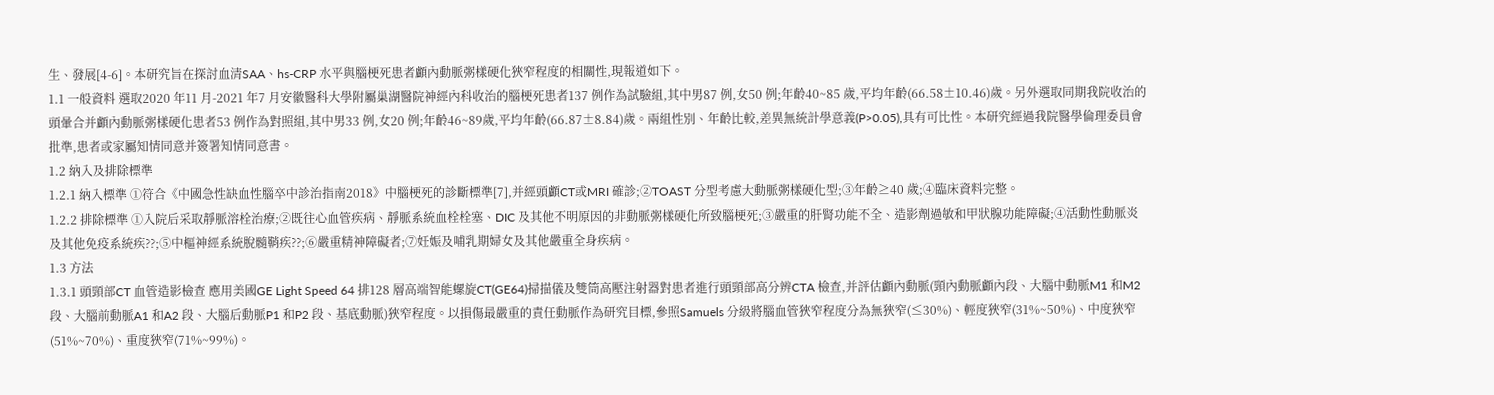生、發展[4-6]。本研究旨在探討血清SAA、hs-CRP 水平與腦梗死患者顱內動脈粥樣硬化狹窄程度的相關性,現報道如下。
1.1 一般資料 選取2020 年11 月-2021 年7 月安徽醫科大學附屬巢湖醫院神經內科收治的腦梗死患者137 例作為試驗組,其中男87 例,女50 例;年齡40~85 歲,平均年齡(66.58±10.46)歲。另外選取同期我院收治的頭暈合并顱內動脈粥樣硬化患者53 例作為對照組,其中男33 例,女20 例;年齡46~89歲,平均年齡(66.87±8.84)歲。兩組性別、年齡比較,差異無統計學意義(P>0.05),具有可比性。本研究經過我院醫學倫理委員會批準,患者或家屬知情同意并簽署知情同意書。
1.2 納入及排除標準
1.2.1 納入標準 ①符合《中國急性缺血性腦卒中診治指南2018》中腦梗死的診斷標準[7],并經頭顱CT或MRI 確診;②TOAST 分型考慮大動脈粥樣硬化型;③年齡≥40 歲;④臨床資料完整。
1.2.2 排除標準 ①入院后采取靜脈溶栓治療;②既往心血管疾病、靜脈系統血栓栓塞、DIC 及其他不明原因的非動脈粥樣硬化所致腦梗死;③嚴重的肝腎功能不全、造影劑過敏和甲狀腺功能障礙;④活動性動脈炎及其他免疫系統疾??;⑤中樞神經系統脫髓鞘疾??;⑥嚴重精神障礙者;⑦妊娠及哺乳期婦女及其他嚴重全身疾病。
1.3 方法
1.3.1 頭頸部CT 血管造影檢查 應用美國GE Light Speed 64 排128 層高端智能螺旋CT(GE64)掃描儀及雙筒高壓注射器對患者進行頭頸部高分辨CTA 檢查,并評估顱內動脈(頸內動脈顱內段、大腦中動脈M1 和M2 段、大腦前動脈A1 和A2 段、大腦后動脈P1 和P2 段、基底動脈)狹窄程度。以損傷最嚴重的責任動脈作為研究目標,參照Samuels 分級將腦血管狹窄程度分為無狹窄(≤30%)、輕度狹窄(31%~50%)、中度狹窄(51%~70%)、重度狹窄(71%~99%)。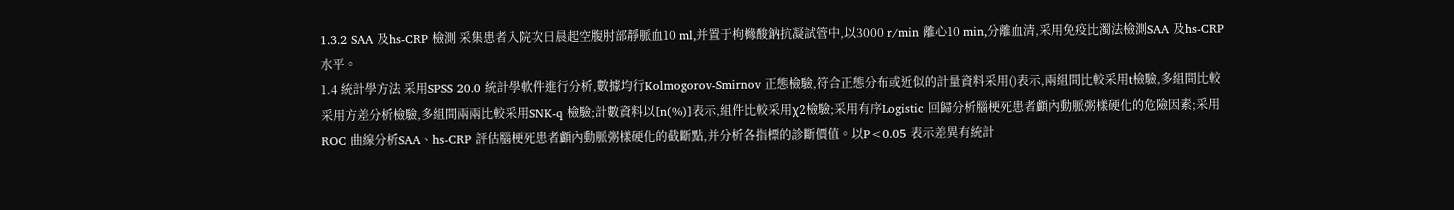1.3.2 SAA 及hs-CRP 檢測 采集患者入院次日晨起空腹肘部靜脈血10 ml,并置于枸櫞酸鈉抗凝試管中,以3000 r/min 離心10 min,分離血清,采用免疫比濁法檢測SAA 及hs-CRP 水平。
1.4 統計學方法 采用SPSS 20.0 統計學軟件進行分析,數據均行Kolmogorov-Smirnov 正態檢驗,符合正態分布或近似的計量資料采用()表示,兩組間比較采用t檢驗,多組間比較采用方差分析檢驗,多組間兩兩比較采用SNK-q 檢驗;計數資料以[n(%)]表示,組件比較采用χ2檢驗;采用有序Logistic 回歸分析腦梗死患者顱內動脈粥樣硬化的危險因素;采用ROC 曲線分析SAA、hs-CRP 評估腦梗死患者顱內動脈粥樣硬化的截斷點,并分析各指標的診斷價值。以P<0.05 表示差異有統計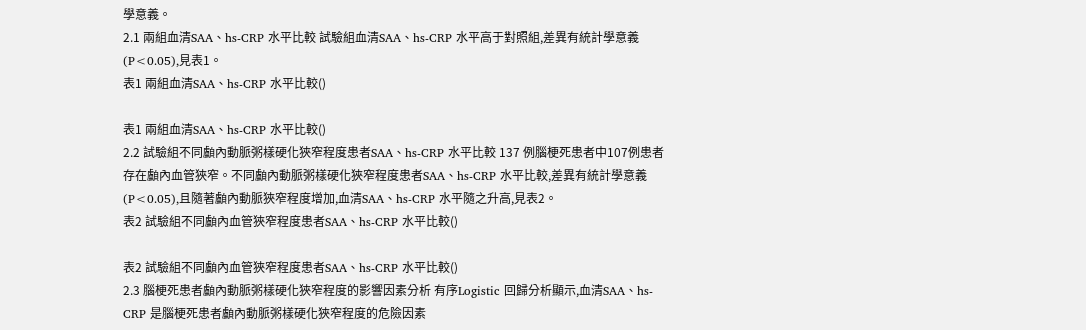學意義。
2.1 兩組血清SAA、hs-CRP 水平比較 試驗組血清SAA、hs-CRP 水平高于對照組,差異有統計學意義(P<0.05),見表1。
表1 兩組血清SAA、hs-CRP 水平比較()

表1 兩組血清SAA、hs-CRP 水平比較()
2.2 試驗組不同顱內動脈粥樣硬化狹窄程度患者SAA、hs-CRP 水平比較 137 例腦梗死患者中107例患者存在顱內血管狹窄。不同顱內動脈粥樣硬化狹窄程度患者SAA、hs-CRP 水平比較,差異有統計學意義(P<0.05),且隨著顱內動脈狹窄程度增加,血清SAA、hs-CRP 水平隨之升高,見表2。
表2 試驗組不同顱內血管狹窄程度患者SAA、hs-CRP 水平比較()

表2 試驗組不同顱內血管狹窄程度患者SAA、hs-CRP 水平比較()
2.3 腦梗死患者顱內動脈粥樣硬化狹窄程度的影響因素分析 有序Logistic 回歸分析顯示,血清SAA、hs-CRP 是腦梗死患者顱內動脈粥樣硬化狹窄程度的危險因素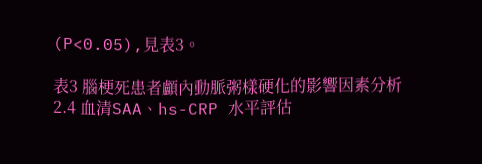(P<0.05),見表3。

表3 腦梗死患者顱內動脈粥樣硬化的影響因素分析
2.4 血清SAA、hs-CRP 水平評估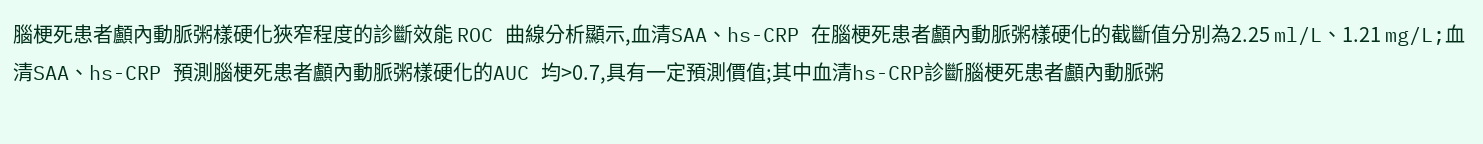腦梗死患者顱內動脈粥樣硬化狹窄程度的診斷效能 ROC 曲線分析顯示,血清SAA、hs-CRP 在腦梗死患者顱內動脈粥樣硬化的截斷值分別為2.25 ml/L、1.21 mg/L;血清SAA、hs-CRP 預測腦梗死患者顱內動脈粥樣硬化的AUC 均>0.7,具有一定預測價值;其中血清hs-CRP診斷腦梗死患者顱內動脈粥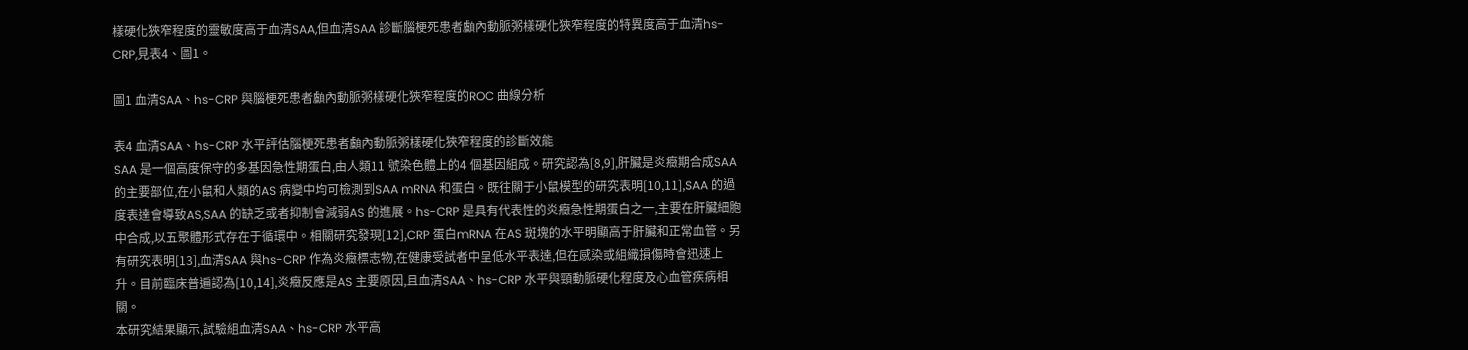樣硬化狹窄程度的靈敏度高于血清SAA,但血清SAA 診斷腦梗死患者顱內動脈粥樣硬化狹窄程度的特異度高于血清hs-CRP,見表4、圖1。

圖1 血清SAA、hs-CRP 與腦梗死患者顱內動脈粥樣硬化狹窄程度的ROC 曲線分析

表4 血清SAA、hs-CRP 水平評估腦梗死患者顱內動脈粥樣硬化狹窄程度的診斷效能
SAA 是一個高度保守的多基因急性期蛋白,由人類11 號染色體上的4 個基因組成。研究認為[8,9],肝臟是炎癥期合成SAA 的主要部位,在小鼠和人類的AS 病變中均可檢測到SAA mRNA 和蛋白。既往關于小鼠模型的研究表明[10,11],SAA 的過度表達會導致AS,SAA 的缺乏或者抑制會減弱AS 的進展。hs-CRP 是具有代表性的炎癥急性期蛋白之一,主要在肝臟細胞中合成,以五聚體形式存在于循環中。相關研究發現[12],CRP 蛋白mRNA 在AS 斑塊的水平明顯高于肝臟和正常血管。另有研究表明[13],血清SAA 與hs-CRP 作為炎癥標志物,在健康受試者中呈低水平表達,但在感染或組織損傷時會迅速上升。目前臨床普遍認為[10,14],炎癥反應是AS 主要原因,且血清SAA、hs-CRP 水平與頸動脈硬化程度及心血管疾病相關。
本研究結果顯示,試驗組血清SAA、hs-CRP 水平高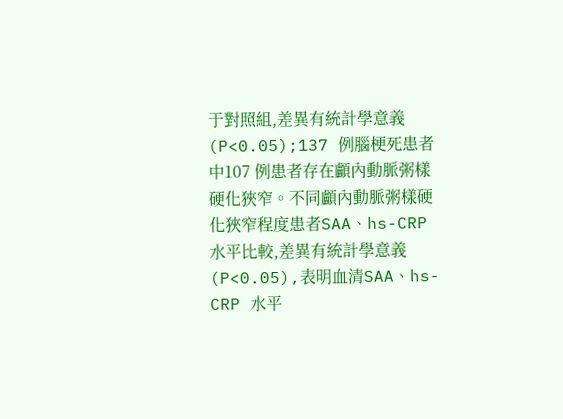于對照組,差異有統計學意義(P<0.05);137 例腦梗死患者中107 例患者存在顱內動脈粥樣硬化狹窄。不同顱內動脈粥樣硬化狹窄程度患者SAA、hs-CRP 水平比較,差異有統計學意義(P<0.05),表明血清SAA、hs-CRP 水平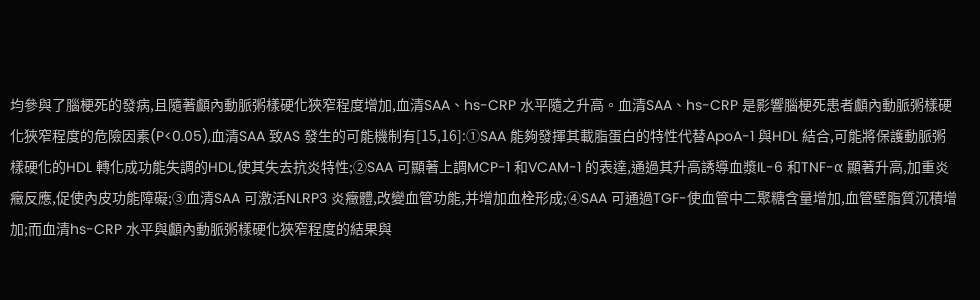均參與了腦梗死的發病,且隨著顱內動脈粥樣硬化狹窄程度增加,血清SAA、hs-CRP 水平隨之升高。血清SAA、hs-CRP 是影響腦梗死患者顱內動脈粥樣硬化狹窄程度的危險因素(P<0.05),血清SAA 致AS 發生的可能機制有[15,16]:①SAA 能夠發揮其載脂蛋白的特性代替ApoA-1 與HDL 結合,可能將保護動脈粥樣硬化的HDL 轉化成功能失調的HDL,使其失去抗炎特性;②SAA 可顯著上調MCP-1 和VCAM-1 的表達,通過其升高誘導血漿IL-6 和TNF-α 顯著升高,加重炎癥反應,促使內皮功能障礙;③血清SAA 可激活NLRP3 炎癥體,改變血管功能,并增加血栓形成;④SAA 可通過TGF-使血管中二聚糖含量增加,血管壁脂質沉積增加;而血清hs-CRP 水平與顱內動脈粥樣硬化狹窄程度的結果與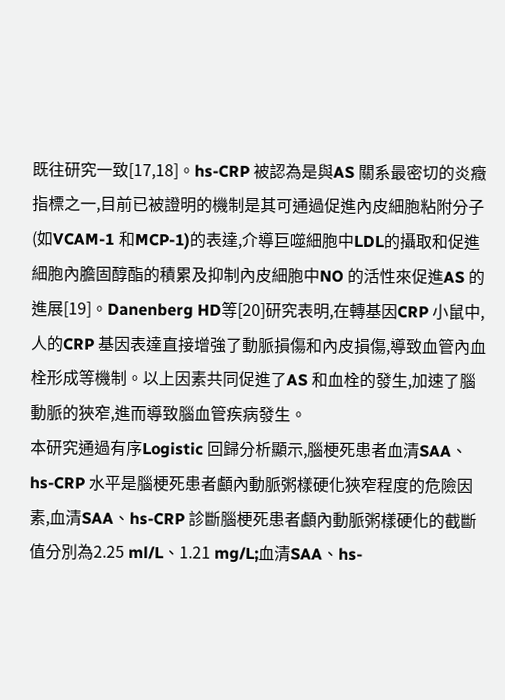既往研究一致[17,18]。hs-CRP 被認為是與AS 關系最密切的炎癥指標之一,目前已被證明的機制是其可通過促進內皮細胞粘附分子(如VCAM-1 和MCP-1)的表達,介導巨噬細胞中LDL的攝取和促進細胞內膽固醇酯的積累及抑制內皮細胞中NO 的活性來促進AS 的進展[19]。Danenberg HD等[20]研究表明,在轉基因CRP 小鼠中,人的CRP 基因表達直接增強了動脈損傷和內皮損傷,導致血管內血栓形成等機制。以上因素共同促進了AS 和血栓的發生,加速了腦動脈的狹窄,進而導致腦血管疾病發生。
本研究通過有序Logistic 回歸分析顯示,腦梗死患者血清SAA、hs-CRP 水平是腦梗死患者顱內動脈粥樣硬化狹窄程度的危險因素,血清SAA、hs-CRP 診斷腦梗死患者顱內動脈粥樣硬化的截斷值分別為2.25 ml/L、1.21 mg/L;血清SAA、hs-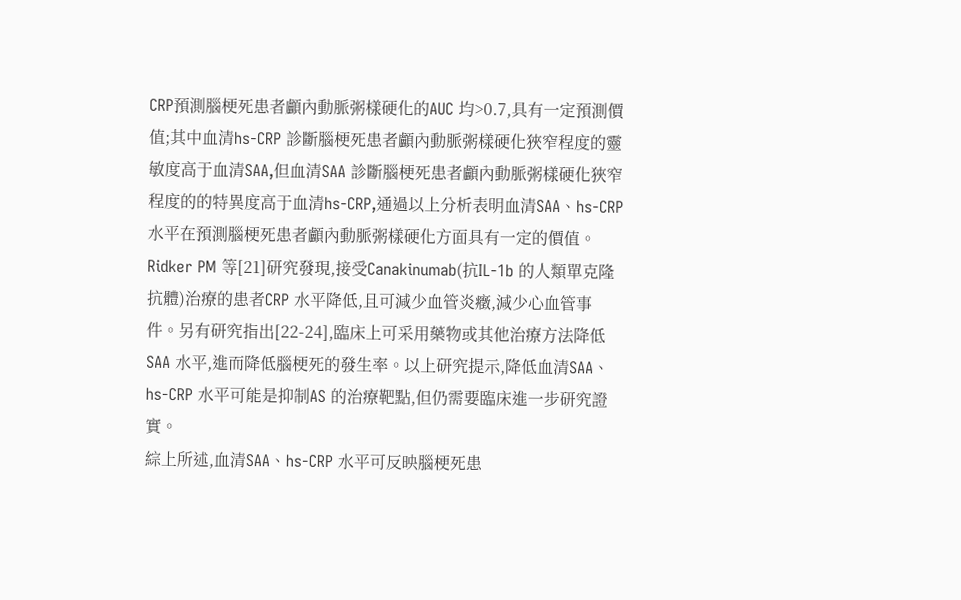CRP預測腦梗死患者顱內動脈粥樣硬化的AUC 均>0.7,具有一定預測價值;其中血清hs-CRP 診斷腦梗死患者顱內動脈粥樣硬化狹窄程度的靈敏度高于血清SAA,但血清SAA 診斷腦梗死患者顱內動脈粥樣硬化狹窄程度的的特異度高于血清hs-CRP,通過以上分析表明血清SAA、hs-CRP 水平在預測腦梗死患者顱內動脈粥樣硬化方面具有一定的價值。Ridker PM 等[21]研究發現,接受Canakinumab(抗IL-1b 的人類單克隆抗體)治療的患者CRP 水平降低,且可減少血管炎癥,減少心血管事件。另有研究指出[22-24],臨床上可采用藥物或其他治療方法降低SAA 水平,進而降低腦梗死的發生率。以上研究提示,降低血清SAA、hs-CRP 水平可能是抑制AS 的治療靶點,但仍需要臨床進一步研究證實。
綜上所述,血清SAA、hs-CRP 水平可反映腦梗死患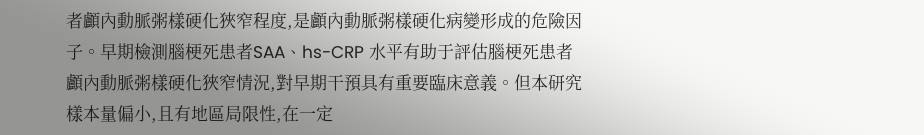者顱內動脈粥樣硬化狹窄程度,是顱內動脈粥樣硬化病變形成的危險因子。早期檢測腦梗死患者SAA、hs-CRP 水平有助于評估腦梗死患者顱內動脈粥樣硬化狹窄情況,對早期干預具有重要臨床意義。但本研究樣本量偏小,且有地區局限性,在一定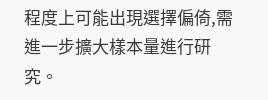程度上可能出現選擇偏倚,需進一步擴大樣本量進行研究。